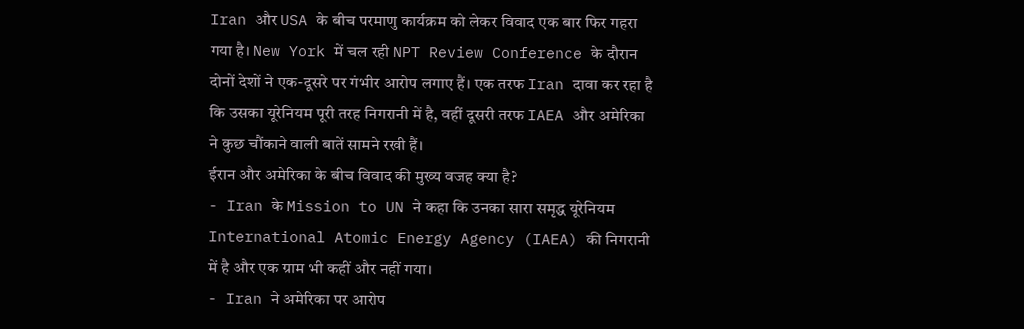Iran और USA के बीच परमाणु कार्यक्रम को लेकर विवाद एक बार फिर गहरा गया है। New York में चल रही NPT Review Conference के दौरान दोनों देशों ने एक-दूसरे पर गंभीर आरोप लगाए हैं। एक तरफ Iran दावा कर रहा है कि उसका यूरेनियम पूरी तरह निगरानी में है, वहीं दूसरी तरफ IAEA और अमेरिका ने कुछ चौंकाने वाली बातें सामने रखी हैं।
ईरान और अमेरिका के बीच विवाद की मुख्य वजह क्या है?
- Iran के Mission to UN ने कहा कि उनका सारा समृद्ध यूरेनियम International Atomic Energy Agency (IAEA) की निगरानी में है और एक ग्राम भी कहीं और नहीं गया।
- Iran ने अमेरिका पर आरोप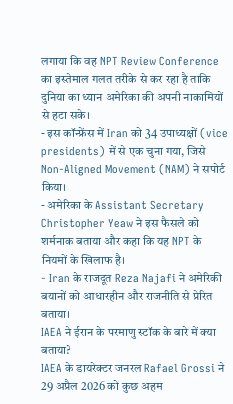लगाया कि वह NPT Review Conference का इस्तेमाल गलत तरीके से कर रहा है ताकि दुनिया का ध्यान अमेरिका की अपनी नाकामियों से हटा सके।
- इस कॉन्फ्रेंस में Iran को 34 उपाध्यक्षों (vice presidents) में से एक चुना गया, जिसे Non-Aligned Movement (NAM) ने सपोर्ट किया।
- अमेरिका के Assistant Secretary Christopher Yeaw ने इस फैसले को शर्मनाक बताया और कहा कि यह NPT के नियमों के खिलाफ है।
- Iran के राजदूत Reza Najafi ने अमेरिकी बयानों को आधारहीन और राजनीति से प्रेरित बताया।
IAEA ने ईरान के परमाणु स्टॉक के बारे में क्या बताया?
IAEA के डायरेक्टर जनरल Rafael Grossi ने 29 अप्रैल 2026 को कुछ अहम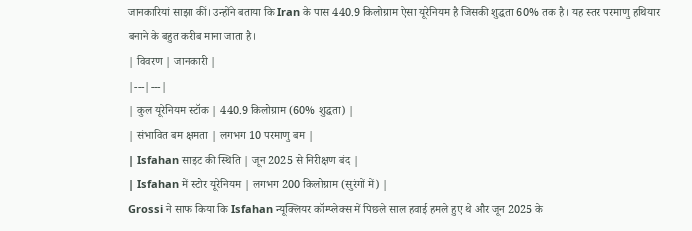जानकारियां साझा कीं। उन्होंने बताया कि Iran के पास 440.9 किलोग्राम ऐसा यूरेनियम है जिसकी शुद्धता 60% तक है। यह स्तर परमाणु हथियार बनाने के बहुत करीब माना जाता है।
| विवरण | जानकारी |
|---|---|
| कुल यूरेनियम स्टॉक | 440.9 किलोग्राम (60% शुद्धता) |
| संभावित बम क्षमता | लगभग 10 परमाणु बम |
| Isfahan साइट की स्थिति | जून 2025 से निरीक्षण बंद |
| Isfahan में स्टोर यूरेनियम | लगभग 200 किलोग्राम (सुरंगों में) |
Grossi ने साफ किया कि Isfahan न्यूक्लियर कॉम्प्लेक्स में पिछले साल हवाई हमले हुए थे और जून 2025 के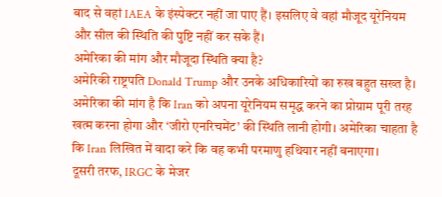बाद से वहां IAEA के इंस्पेक्टर नहीं जा पाए हैं। इसलिए वे वहां मौजूद यूरेनियम और सील की स्थिति की पुष्टि नहीं कर सके हैं।
अमेरिका की मांग और मौजूदा स्थिति क्या है?
अमेरिकी राष्ट्रपति Donald Trump और उनके अधिकारियों का रुख बहुत सख्त है। अमेरिका की मांग है कि Iran को अपना यूरेनियम समृद्ध करने का प्रोग्राम पूरी तरह खत्म करना होगा और ‘जीरो एनरिचमेंट’ की स्थिति लानी होगी। अमेरिका चाहता है कि Iran लिखित में वादा करे कि वह कभी परमाणु हथियार नहीं बनाएगा।
दूसरी तरफ, IRGC के मेजर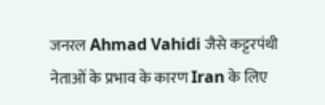जनरल Ahmad Vahidi जैसे कट्टरपंथी नेताओं के प्रभाव के कारण Iran के लिए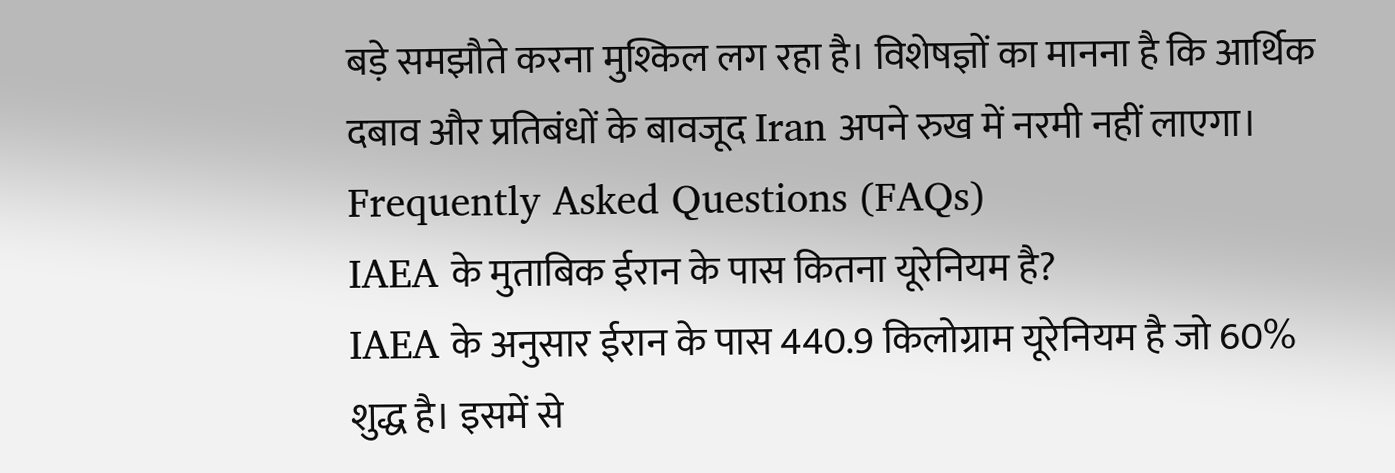बड़े समझौते करना मुश्किल लग रहा है। विशेषज्ञों का मानना है कि आर्थिक दबाव और प्रतिबंधों के बावजूद Iran अपने रुख में नरमी नहीं लाएगा।
Frequently Asked Questions (FAQs)
IAEA के मुताबिक ईरान के पास कितना यूरेनियम है?
IAEA के अनुसार ईरान के पास 440.9 किलोग्राम यूरेनियम है जो 60% शुद्ध है। इसमें से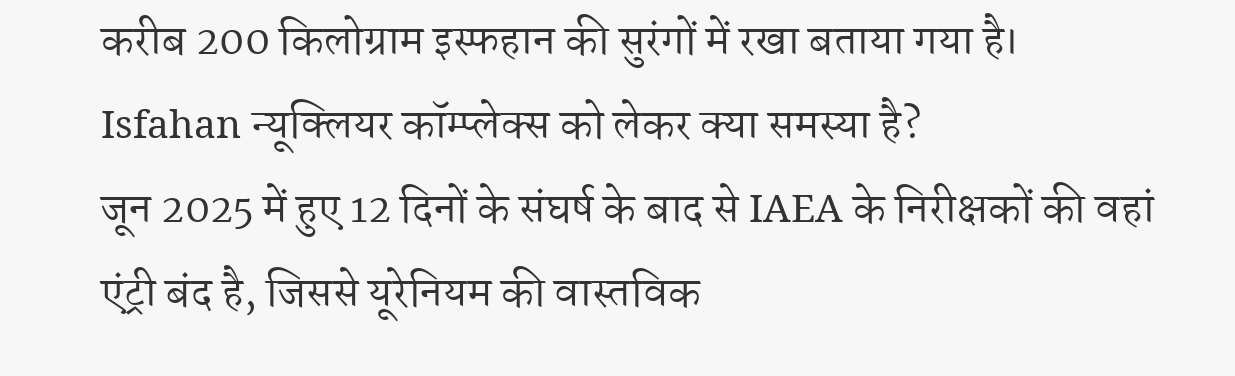करीब 200 किलोग्राम इस्फहान की सुरंगों में रखा बताया गया है।
Isfahan न्यूक्लियर कॉम्प्लेक्स को लेकर क्या समस्या है?
जून 2025 में हुए 12 दिनों के संघर्ष के बाद से IAEA के निरीक्षकों की वहां एंट्री बंद है, जिससे यूरेनियम की वास्तविक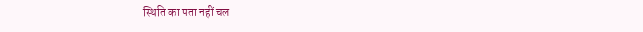स्थिति का पता नहीं चल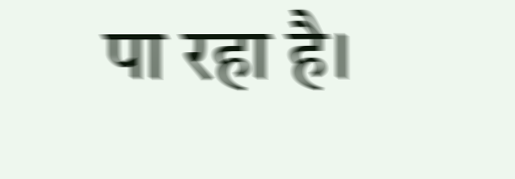पा रहा है।